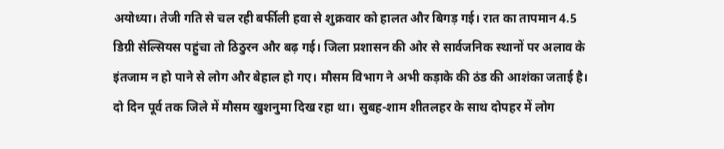अयोध्या। तेजी गति से चल रही बर्फीली हवा से शुक्रवार को हालत और बिगड़ गई। रात का तापमान 4.5 डिग्री सेल्सियस पहुंचा तो ठिठुरन और बढ़ गई। जिला प्रशासन की ओर से सार्वजनिक स्थानों पर अलाव के इंतजाम न हो पाने से लोग और बेहाल हो गए। मौसम विभाग ने अभी कड़ाके की ठंड की आशंका जताई है।
दो दिन पूर्व तक जिले में मौसम खुशनुमा दिख रहा था। सुबह-शाम शीतलहर के साथ दोपहर में लोग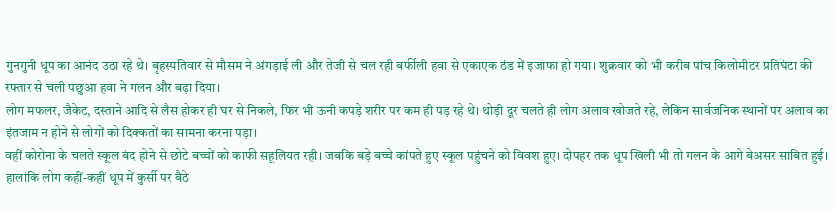गुनगुनी धूप का आनंद उठा रहे थे। बृहस्पतिवार से मौसम ने अंगड़ाई ली और तेजी से चल रही बर्फीली हवा से एकाएक ठंड में इजाफा हो गया। शुक्रवार को भी करीब पांच किलोमीटर प्रतिघंटा की रफ्तार से चली पछुआ हवा ने गलन और बढ़ा दिया।
लोग मफलर, जैकेट, दस्ताने आदि से लैस होकर ही घर से निकले, फिर भी ऊनी कपड़े शरीर पर कम ही पड़ रहे थे। थोड़ी दूर चलते ही लोग अलाव खोजते रहे, लेकिन सार्वजनिक स्थानों पर अलाव का इंतजाम न होने से लोगों को दिक्कतों का सामना करना पड़ा।
वहीं कोरोना के चलते स्कूल बंद होने से छोटे बच्चों को काफी सहूलियत रही। जबकि बड़े बच्चे कांपते हुए स्कूल पहुंचने को विवश हुए। दोपहर तक धूप खिली भी तो गलन के आगे बेअसर साबित हुई।
हालांकि लोग कहीं-कहीं धूप में कुर्सी पर बैठे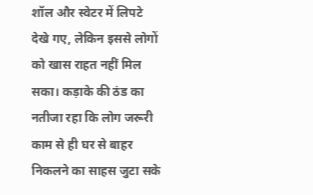शॉल और स्वेटर में लिपटे देखे गए, लेकिन इससे लोगों को खास राहत नहीं मिल सका। कड़ाके की ठंड का नतीजा रहा कि लोग जरूरी काम से ही घर से बाहर निकलने का साहस जुटा सके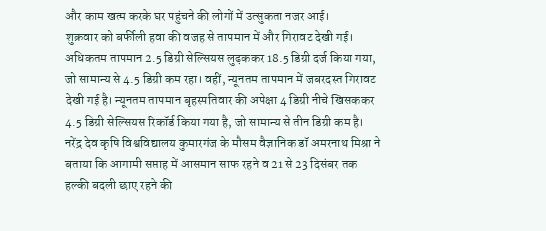और काम खत्म करके घर पहुंचने की लोगों में उत्सुकता नजर आई।
शुक्रवार को बर्फीली हवा की वजह से तापमान में और गिरावट देखी गई। अधिकतम तापमान 2.5 डिग्री सेल्सियस लुढ़ककर 18.5 डिग्री दर्ज किया गया, जो सामान्य से 4.5 डिग्री कम रहा। वहीं, न्यूनतम तापमान में जबरदस्त गिरावट देखी गई है। न्यूनतम तापमान बृहस्पतिवार की अपेक्षा 4 डिग्री नीचे खिसककर 4.5 डिग्री सेल्सियस रिकॉर्ड किया गया है, जो सामान्य से तीन डिग्री कम है।
नरेंद्र देव कृषि विश्वविद्यालय कुमारगंज के मौसम वैज्ञानिक डॉ अमरनाथ मिश्रा ने बताया कि आगामी सप्ताह में आसमान साफ रहने व 21 से 23 दिसंबर तक हल्की बदली छाए रहने की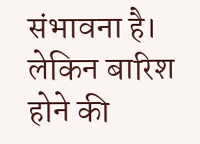संभावना है। लेकिन बारिश होने की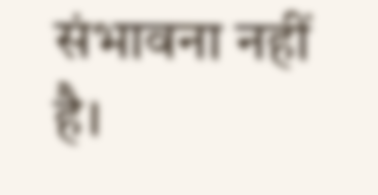संभावना नहीं है।